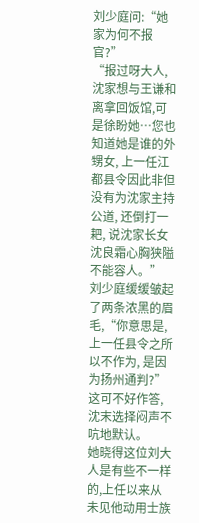刘少庭问:“她家为何不报官?”
“报过呀大人, 沈家想与王谦和离拿回饭馆,可是徐盼她…您也知道她是谁的外甥女, 上一任江都县令因此非但没有为沈家主持公道, 还倒打一耙, 说沈家长女沈良霜心胸狭隘不能容人。”
刘少庭缓缓皱起了两条浓黑的眉毛,“你意思是, 上一任县令之所以不作为, 是因为扬州通判?”
这可不好作答, 沈末选择闷声不吭地默认。
她晓得这位刘大人是有些不一样的,上任以来从未见他动用士族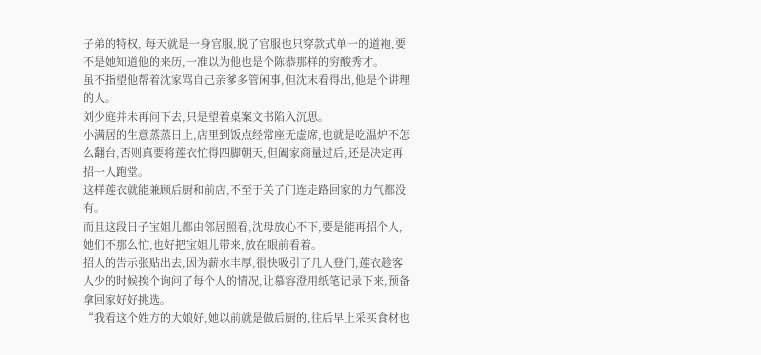子弟的特权, 每天就是一身官服,脱了官服也只穿款式单一的道袍,要不是她知道他的来历,一准以为他也是个陈恭那样的穷酸秀才。
虽不指望他帮着沈家骂自己亲爹多管闲事,但沈末看得出,他是个讲理的人。
刘少庭并未再问下去,只是望着桌案文书陷入沉思。
小满居的生意蒸蒸日上,店里到饭点经常座无虚席,也就是吃温炉不怎么翻台,否则真要将莲衣忙得四脚朝天,但阖家商量过后,还是决定再招一人跑堂。
这样莲衣就能兼顾后厨和前店,不至于关了门连走路回家的力气都没有。
而且这段日子宝姐儿都由邻居照看,沈母放心不下,要是能再招个人,她们不那么忙,也好把宝姐儿带来,放在眼前看着。
招人的告示张贴出去,因为薪水丰厚,很快吸引了几人登门,莲衣趁客人少的时候挨个询问了每个人的情况,让慕容澄用纸笔记录下来,预备拿回家好好挑选。
“我看这个姓方的大娘好,她以前就是做后厨的,往后早上采买食材也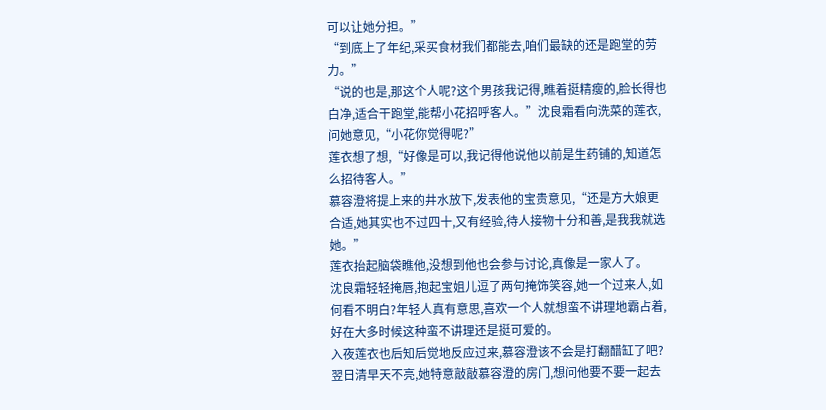可以让她分担。”
“到底上了年纪,采买食材我们都能去,咱们最缺的还是跑堂的劳力。”
“说的也是,那这个人呢?这个男孩我记得,瞧着挺精瘦的,脸长得也白净,适合干跑堂,能帮小花招呼客人。”沈良霜看向洗菜的莲衣,问她意见,“小花你觉得呢?”
莲衣想了想,“好像是可以,我记得他说他以前是生药铺的,知道怎么招待客人。”
慕容澄将提上来的井水放下,发表他的宝贵意见,“还是方大娘更合适,她其实也不过四十,又有经验,待人接物十分和善,是我我就选她。”
莲衣抬起脑袋瞧他,没想到他也会参与讨论,真像是一家人了。
沈良霜轻轻掩唇,抱起宝姐儿逗了两句掩饰笑容,她一个过来人,如何看不明白?年轻人真有意思,喜欢一个人就想蛮不讲理地霸占着,好在大多时候这种蛮不讲理还是挺可爱的。
入夜莲衣也后知后觉地反应过来,慕容澄该不会是打翻醋缸了吧?
翌日清早天不亮,她特意敲敲慕容澄的房门,想问他要不要一起去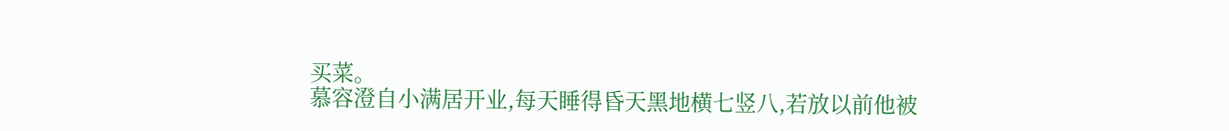买菜。
慕容澄自小满居开业,每天睡得昏天黑地横七竖八,若放以前他被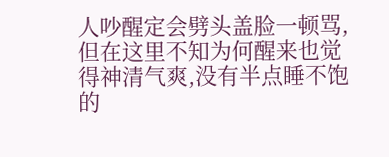人吵醒定会劈头盖脸一顿骂,但在这里不知为何醒来也觉得神清气爽,没有半点睡不饱的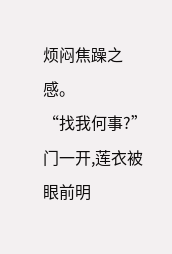烦闷焦躁之感。
“找我何事?”
门一开,莲衣被眼前明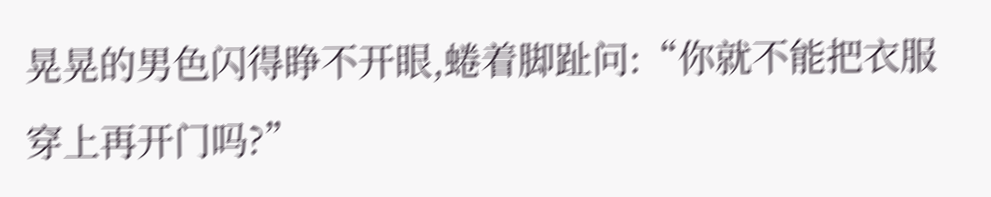晃晃的男色闪得睁不开眼,蜷着脚趾问:“你就不能把衣服穿上再开门吗?”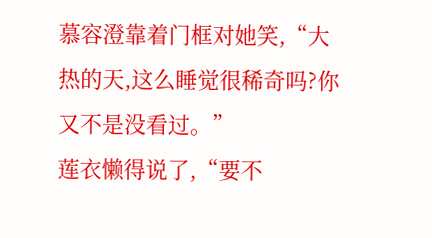慕容澄靠着门框对她笑,“大热的天,这么睡觉很稀奇吗?你又不是没看过。”
莲衣懒得说了,“要不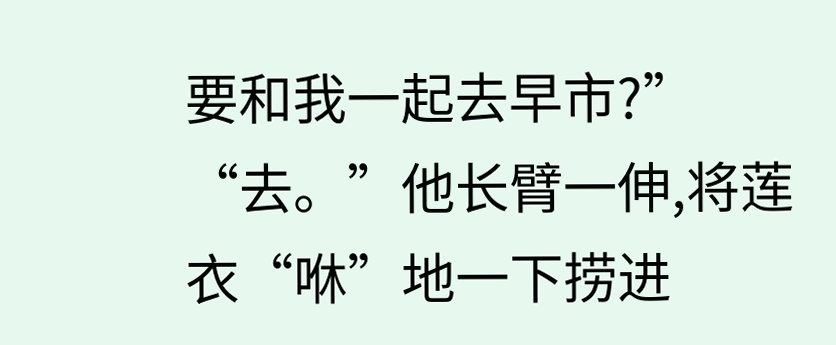要和我一起去早市?”
“去。”他长臂一伸,将莲衣“咻”地一下捞进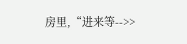房里,“进来等-->>